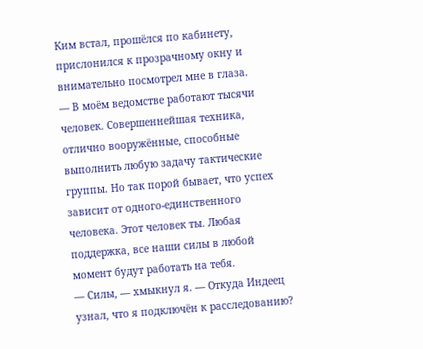Ким встал, прошёлся по кабинету, прислонился к прозрачному окну и внимательно посмотрел мне в глаза.
— В моём ведомстве работают тысячи человек. Совершеннейшая техника, отлично вооружённые, способные выполнить любую задачу тактические группы. Но так порой бывает, что успех зависит от одного-единственного человека. Этот человек ты. Любая поддержка, все наши силы в любой момент будут работать на тебя.
— Силы, — хмыкнул я. — Откуда Индеец узнал, что я подключён к расследованию?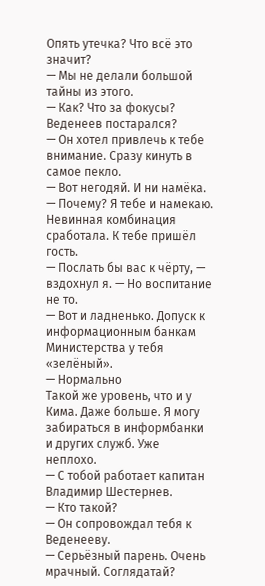Опять утечка? Что всё это значит?
— Мы не делали большой тайны из этого.
— Как? Что за фокусы? Веденеев постарался?
— Он хотел привлечь к тебе внимание. Сразу кинуть в самое пекло.
— Вот негодяй. И ни намёка.
— Почему? Я тебе и намекаю. Невинная комбинация сработала. К тебе пришёл гость.
— Послать бы вас к чёрту, — вздохнул я. — Но воспитание не то.
— Вот и ладненько. Допуск к информационным банкам Министерства у тебя «зелёный».
— Нормально
Такой же уровень, что и у Кима. Даже больше. Я могу забираться в информбанки и других служб. Уже неплохо.
— С тобой работает капитан Владимир Шестернев.
— Кто такой?
— Он сопровождал тебя к Веденееву.
— Серьёзный парень. Очень мрачный. Соглядатай?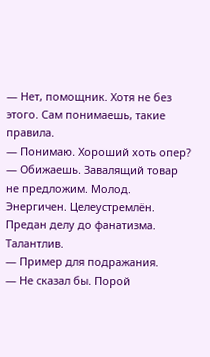— Нет, помощник. Хотя не без этого. Сам понимаешь, такие правила.
— Понимаю. Хороший хоть опер?
— Обижаешь. Завалящий товар не предложим. Молод. Энергичен. Целеустремлён. Предан делу до фанатизма. Талантлив.
— Пример для подражания.
— Не сказал бы. Порой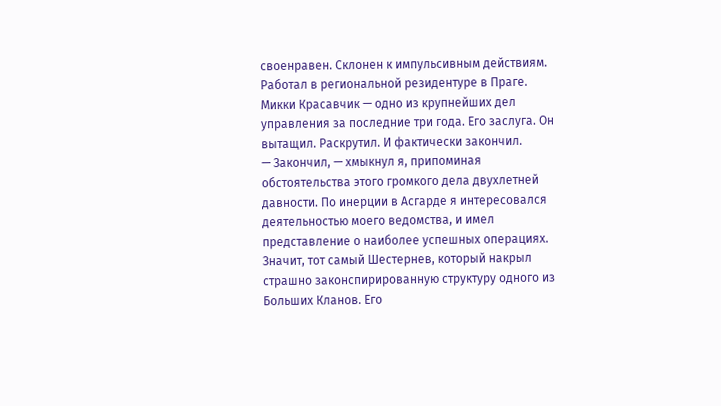своенравен. Склонен к импульсивным действиям. Работал в региональной резидентуре в Праге. Микки Красавчик — одно из крупнейших дел управления за последние три года. Его заслуга. Он вытащил. Раскрутил. И фактически закончил.
— Закончил, — хмыкнул я, припоминая обстоятельства этого громкого дела двухлетней давности. По инерции в Асгарде я интересовался деятельностью моего ведомства, и имел представление о наиболее успешных операциях. Значит, тот самый Шестернев, который накрыл страшно законспирированную структуру одного из Больших Кланов. Его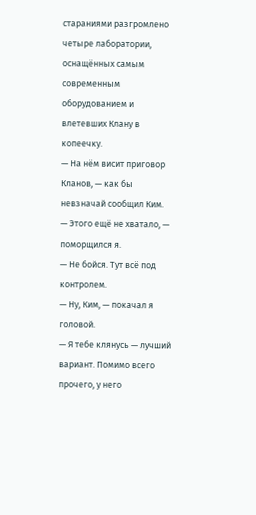стараниями разгромлено четыре лаборатории, оснащённых самым современным оборудованием и влетевших Клану в копеечку.
— На нём висит приговор Кланов, — как бы невзначай сообщил Ким.
— Этого ещё не хватало, — поморщился я.
— Не бойся. Тут всё под контролем.
— Ну, Ким, — покачал я головой.
— Я тебе клянусь — лучший вариант. Помимо всего прочего, у него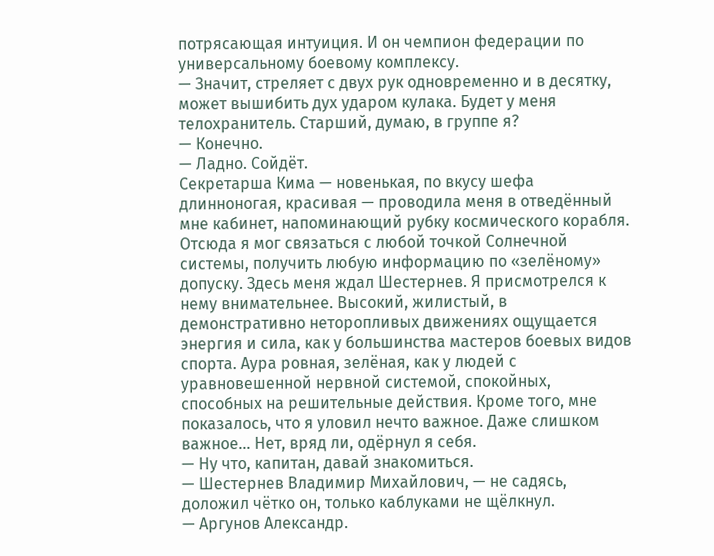потрясающая интуиция. И он чемпион федерации по универсальному боевому комплексу.
— Значит, стреляет с двух рук одновременно и в десятку, может вышибить дух ударом кулака. Будет у меня телохранитель. Старший, думаю, в группе я?
— Конечно.
— Ладно. Сойдёт.
Секретарша Кима — новенькая, по вкусу шефа длинноногая, красивая — проводила меня в отведённый мне кабинет, напоминающий рубку космического корабля. Отсюда я мог связаться с любой точкой Солнечной системы, получить любую информацию по «зелёному» допуску. Здесь меня ждал Шестернев. Я присмотрелся к нему внимательнее. Высокий, жилистый, в демонстративно неторопливых движениях ощущается энергия и сила, как у большинства мастеров боевых видов спорта. Аура ровная, зелёная, как у людей с уравновешенной нервной системой, спокойных, способных на решительные действия. Кроме того, мне показалось, что я уловил нечто важное. Даже слишком важное… Нет, вряд ли, одёрнул я себя.
— Ну что, капитан, давай знакомиться.
— Шестернев Владимир Михайлович, — не садясь, доложил чётко он, только каблуками не щёлкнул.
— Аргунов Александр.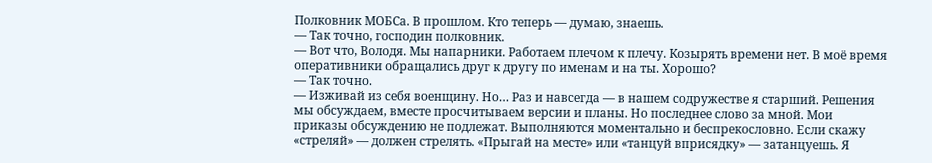Полковник МОБСа. В прошлом. Кто теперь — думаю, знаешь.
— Так точно, господин полковник.
— Вот что, Володя. Мы напарники. Работаем плечом к плечу. Козырять времени нет. В моё время оперативники обращались друг к другу по именам и на ты. Хорошо?
— Так точно.
— Изживай из себя военщину. Но… Раз и навсегда — в нашем содружестве я старший. Решения мы обсуждаем, вместе просчитываем версии и планы. Но последнее слово за мной. Мои приказы обсуждению не подлежат. Выполняются моментально и беспрекословно. Если скажу «стреляй» — должен стрелять. «Прыгай на месте» или «танцуй вприсядку» — затанцуешь. Я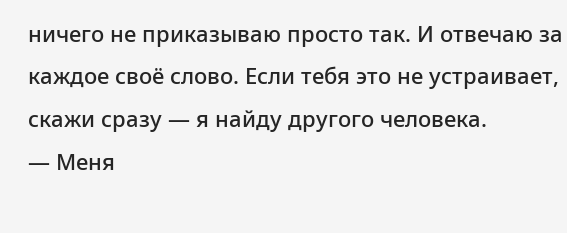ничего не приказываю просто так. И отвечаю за каждое своё слово. Если тебя это не устраивает, скажи сразу — я найду другого человека.
— Меня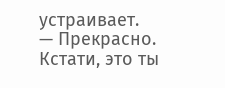устраивает.
— Прекрасно. Кстати, это ты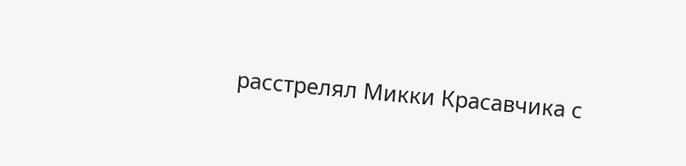расстрелял Микки Красавчика с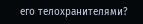его телохранителями?